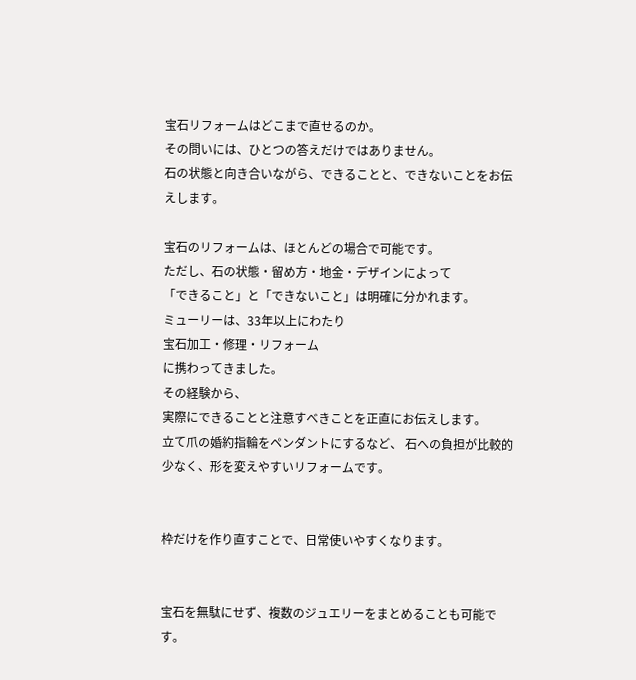宝石リフォームはどこまで直せるのか。
その問いには、ひとつの答えだけではありません。
石の状態と向き合いながら、できることと、できないことをお伝えします。

宝石のリフォームは、ほとんどの場合で可能です。
ただし、石の状態・留め方・地金・デザインによって
「できること」と「できないこと」は明確に分かれます。
ミューリーは、33年以上にわたり
宝石加工・修理・リフォーム
に携わってきました。
その経験から、
実際にできることと注意すべきことを正直にお伝えします。
立て爪の婚約指輪をペンダントにするなど、 石への負担が比較的少なく、形を変えやすいリフォームです。


枠だけを作り直すことで、日常使いやすくなります。


宝石を無駄にせず、複数のジュエリーをまとめることも可能です。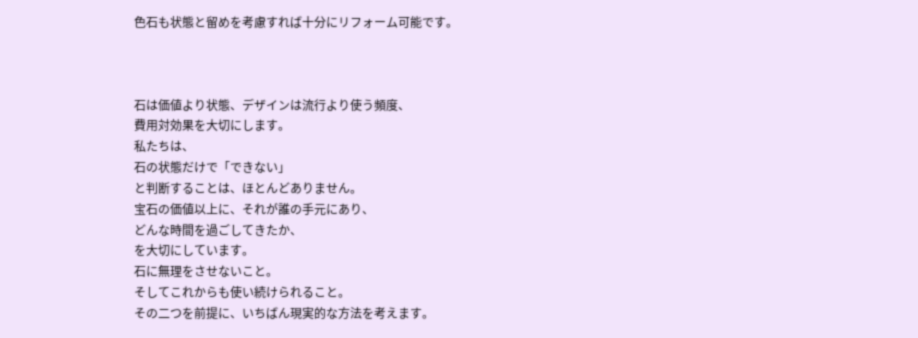色石も状態と留めを考慮すれば十分にリフォーム可能です。



石は価値より状態、デザインは流行より使う頻度、
費用対効果を大切にします。
私たちは、
石の状態だけで「できない」
と判断することは、ほとんどありません。
宝石の価値以上に、それが誰の手元にあり、
どんな時間を過ごしてきたか、
を大切にしています。
石に無理をさせないこと。
そしてこれからも使い続けられること。
その二つを前提に、いちばん現実的な方法を考えます。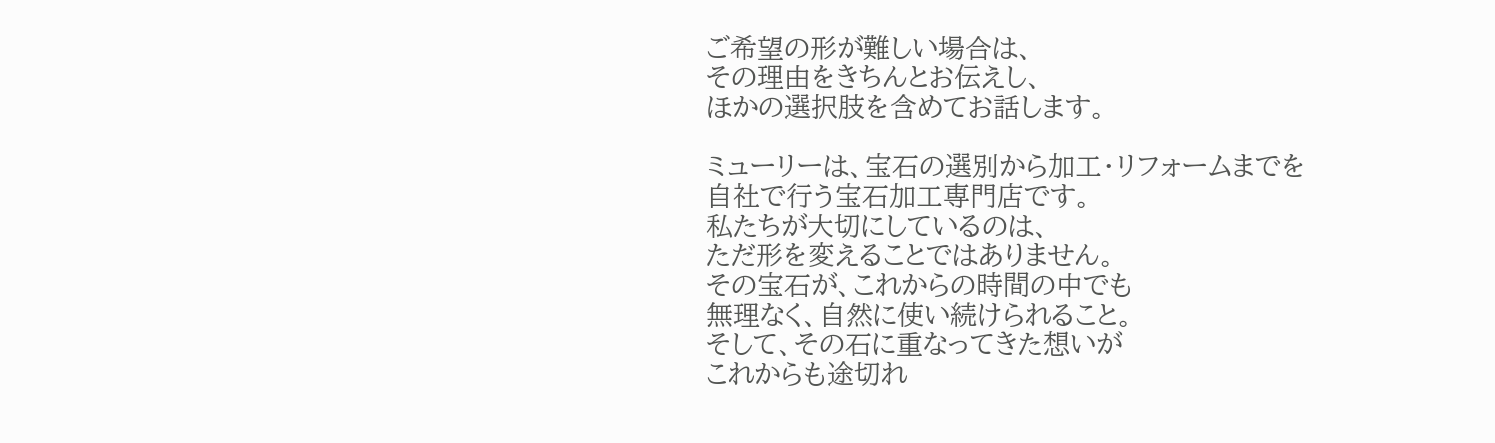ご希望の形が難しい場合は、
その理由をきちんとお伝えし、
ほかの選択肢を含めてお話します。

ミューリーは、宝石の選別から加工・リフォームまでを
自社で行う宝石加工専門店です。
私たちが大切にしているのは、
ただ形を変えることではありません。
その宝石が、これからの時間の中でも
無理なく、自然に使い続けられること。
そして、その石に重なってきた想いが
これからも途切れ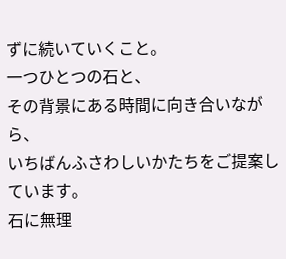ずに続いていくこと。
一つひとつの石と、
その背景にある時間に向き合いながら、
いちばんふさわしいかたちをご提案しています。
石に無理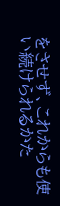をさせず、これからも使い続けられるかた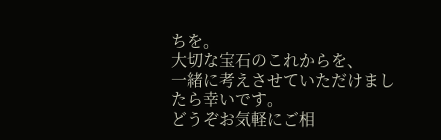ちを。
大切な宝石のこれからを、
一緒に考えさせていただけましたら幸いです。
どうぞお気軽にご相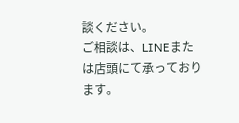談ください。
ご相談は、LINEまたは店頭にて承っております。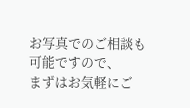お写真でのご相談も可能ですので、
まずはお気軽にご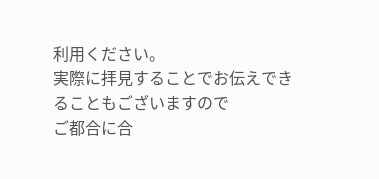利用ください。
実際に拝見することでお伝えできることもございますので
ご都合に合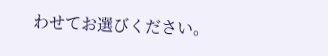わせてお選びください。